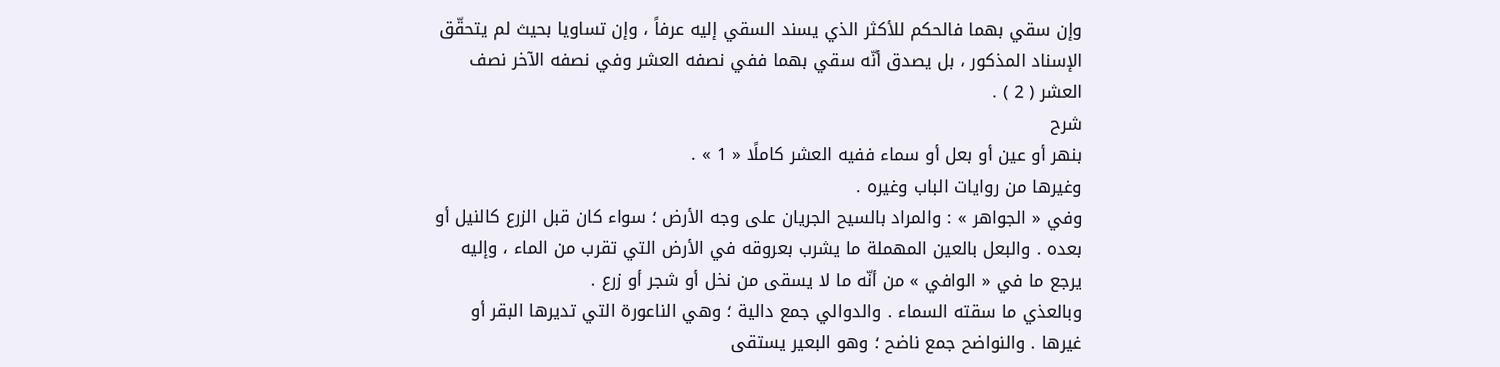وإن سقي بهما فالحكم للأكثر الذي يسند السقي إليه عرفاً ، وإن تساويا بحيث لم يتحقّق الإسناد المذكور ، بل يصدق أنّه سقي بهما ففي نصفه العشر وفي نصفه الآخر نصف العشر ( 2 ) .
شرح
بنهر أو عين أو بعل أو سماء ففيه العشر كاملًا « 1 » .
وغيرها من روايات الباب وغيره .
وفي « الجواهر » : والمراد بالسيح الجريان على وجه الأرض ؛ سواء كان قبل الزرع كالنيل أو بعده . والبعل بالعين المهملة ما يشرب بعروقه في الأرض التي تقرب من الماء ، وإليه يرجع ما في « الوافي » من أنّه ما لا يسقى من نخل أو شجر أو زرع .
وبالعذي ما سقته السماء . والدوالي جمع دالية ؛ وهي الناعورة التي تديرها البقر أو غيرها . والنواضح جمع ناضح ؛ وهو البعير يستقى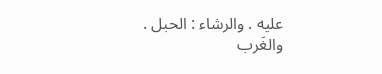عليه . والرشاء : الحبل . والغَرب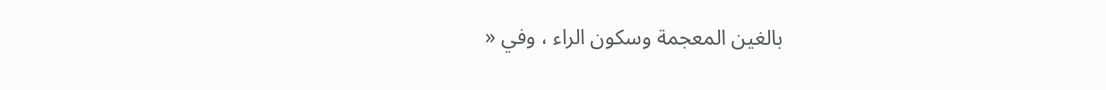بالغين المعجمة وسكون الراء ، وفي «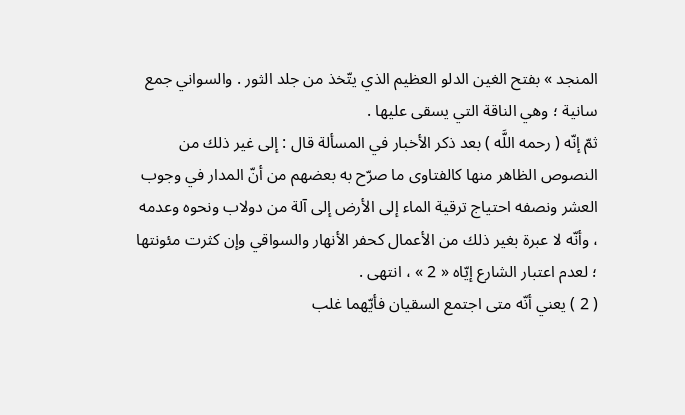المنجد » بفتح الغين الدلو العظيم الذي يتّخذ من جلد الثور . والسواني جمع سانية ؛ وهي الناقة التي يسقى عليها .
ثمّ إنّه ( رحمه اللَّه ) بعد ذكر الأخبار في المسألة قال : إلى غير ذلك من النصوص الظاهر منها كالفتاوى ما صرّح به بعضهم من أنّ المدار في وجوب العشر ونصفه احتياج ترقية الماء إلى الأرض إلى آلة من دولاب ونحوه وعدمه ، وأنّه لا عبرة بغير ذلك من الأعمال كحفر الأنهار والسواقي وإن كثرت مئونتها ؛ لعدم اعتبار الشارع إيّاه « 2 » ، انتهى .
( 2 ) يعني أنّه متى اجتمع السقيان فأيّهما غلب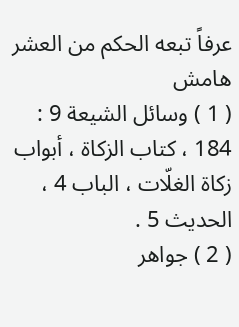عرفاً تبعه الحكم من العشر
هامش
( 1 ) وسائل الشيعة 9 : 184 ، كتاب الزكاة ، أبواب زكاة الغلّات ، الباب 4 ، الحديث 5 .
( 2 ) جواهر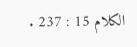الكلام 15 : 237 .